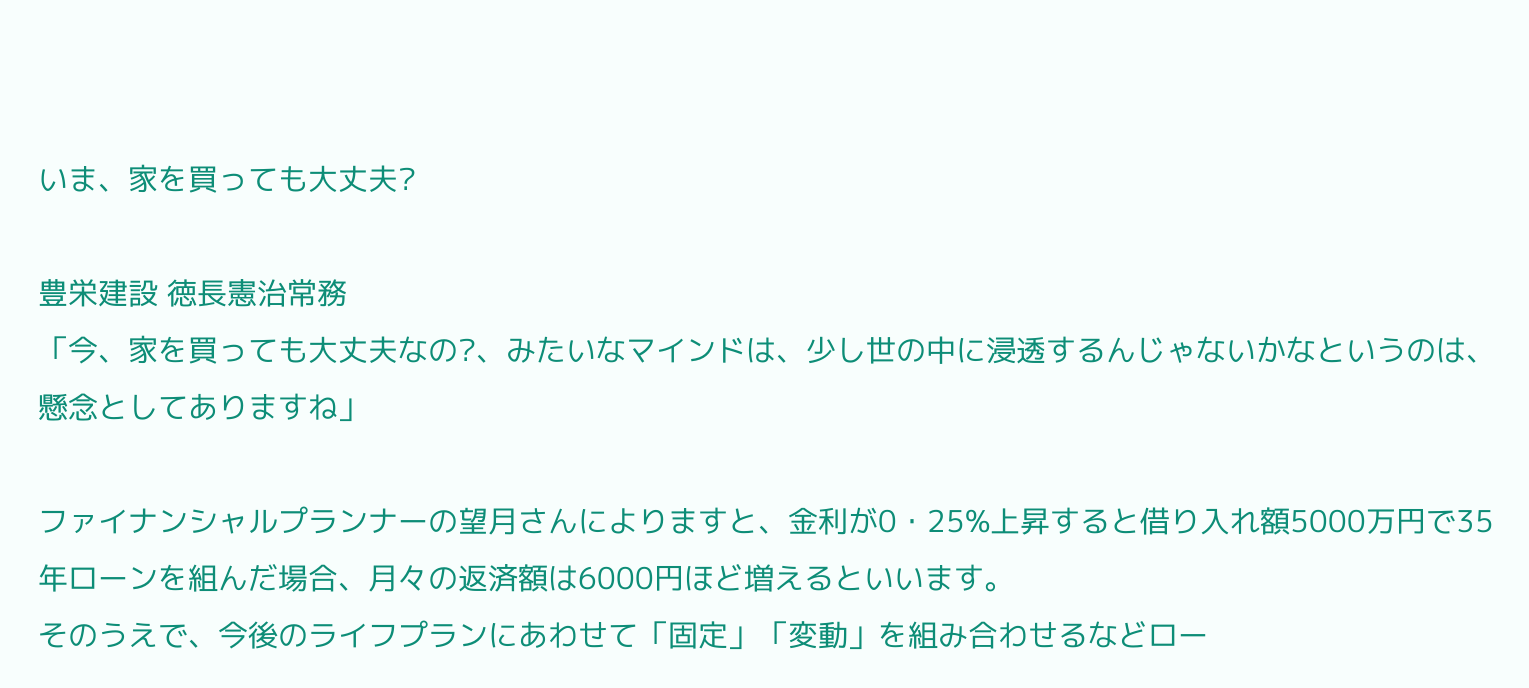いま、家を買っても大丈夫?

豊栄建設 徳長憲治常務
「今、家を買っても大丈夫なの?、みたいなマインドは、少し世の中に浸透するんじゃないかなというのは、懸念としてありますね」

ファイナンシャルプランナーの望月さんによりますと、金利が0・25%上昇すると借り入れ額5000万円で35年ローンを組んだ場合、月々の返済額は6000円ほど増えるといいます。
そのうえで、今後のライフプランにあわせて「固定」「変動」を組み合わせるなどロー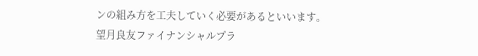ンの組み方を工夫していく必要があるといいます。
望月良友ファイナンシャルプラ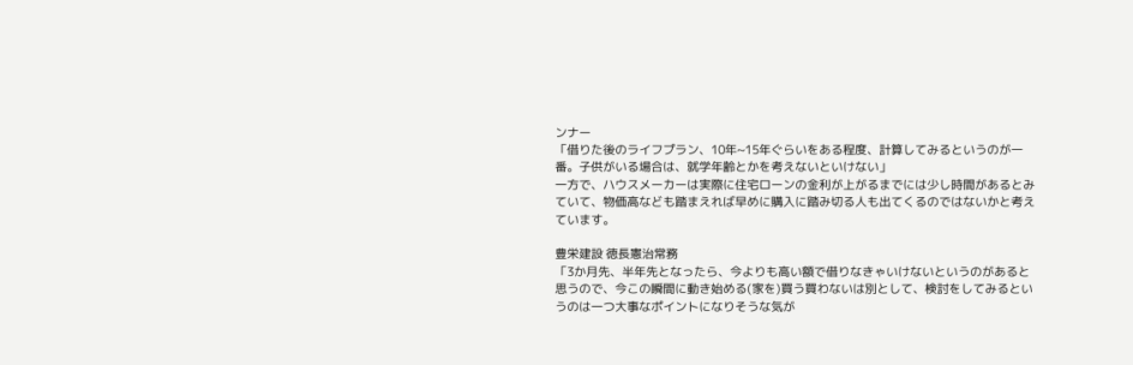ンナー
「借りた後のライフプラン、10年~15年ぐらいをある程度、計算してみるというのが一番。子供がいる場合は、就学年齢とかを考えないといけない」
一方で、ハウスメーカーは実際に住宅ローンの金利が上がるまでには少し時間があるとみていて、物価高なども踏まえれば早めに購入に踏み切る人も出てくるのではないかと考えています。

豊栄建設 徳長憲治常務
「3か月先、半年先となったら、今よりも高い額で借りなきゃいけないというのがあると思うので、今この瞬間に動き始める(家を)買う買わないは別として、検討をしてみるというのは一つ大事なポイントになりそうな気が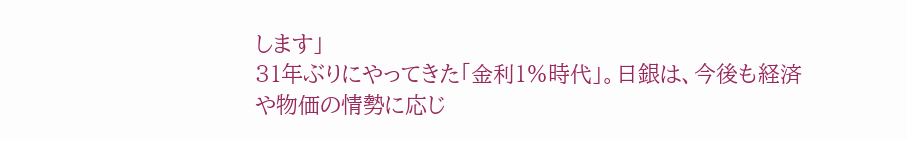します」
31年ぶりにやってきた「金利1%時代」。日銀は、今後も経済や物価の情勢に応じ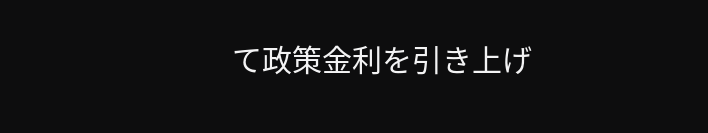て政策金利を引き上げ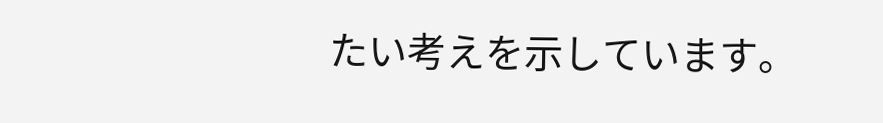たい考えを示しています。